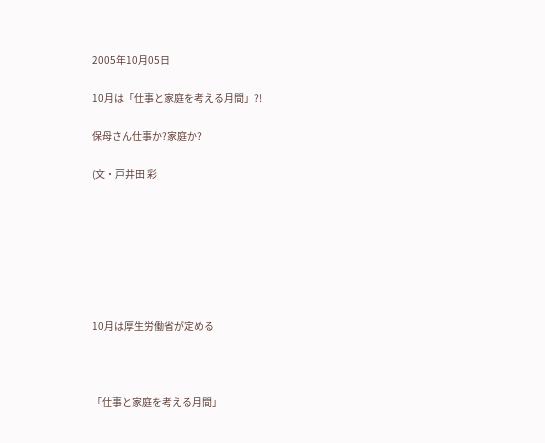2005年10月05日

10月は「仕事と家庭を考える月間」?!

保母さん仕事か?家庭か?

(文・戸井田 彩







10月は厚生労働省が定める



「仕事と家庭を考える月間」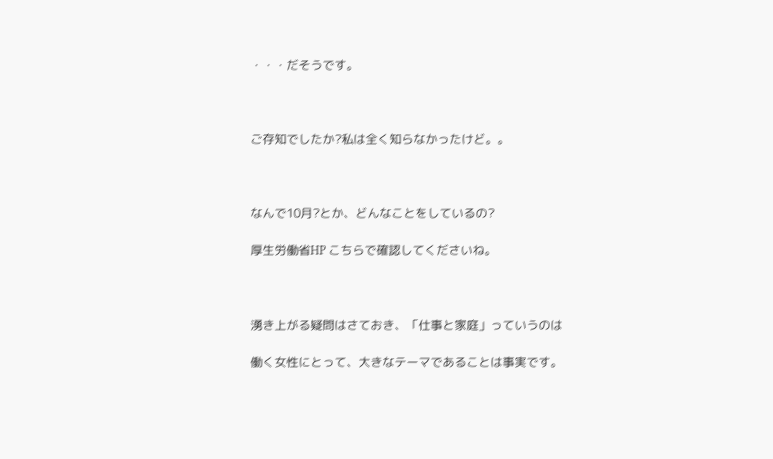・・・だそうです。



ご存知でしたか?私は全く知らなかったけど。。



なんで10月?とか、どんなことをしているの?

厚生労働省HP こちらで確認してくださいね。



湧き上がる疑問はさておき、「仕事と家庭」っていうのは

働く女性にとって、大きなテーマであることは事実です。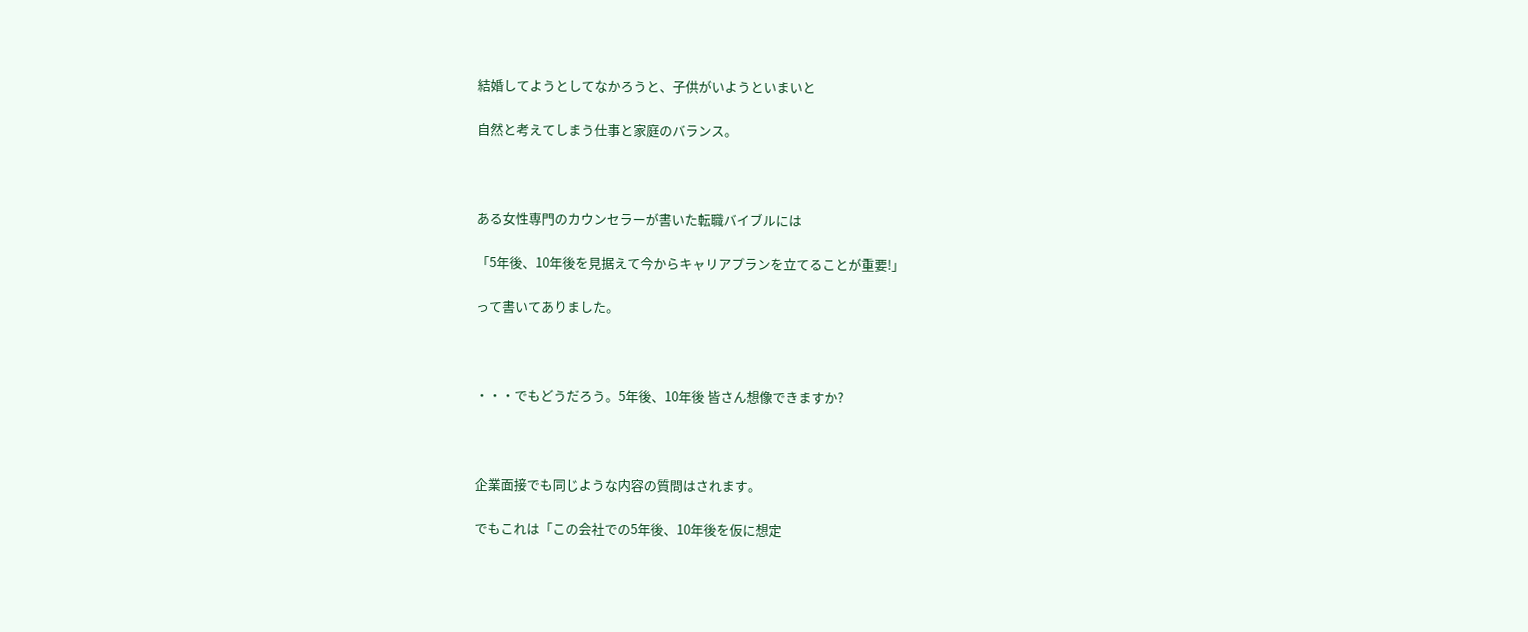結婚してようとしてなかろうと、子供がいようといまいと

自然と考えてしまう仕事と家庭のバランス。



ある女性専門のカウンセラーが書いた転職バイブルには

「5年後、10年後を見据えて今からキャリアプランを立てることが重要!」

って書いてありました。



・・・でもどうだろう。5年後、10年後 皆さん想像できますか?



企業面接でも同じような内容の質問はされます。

でもこれは「この会社での5年後、10年後を仮に想定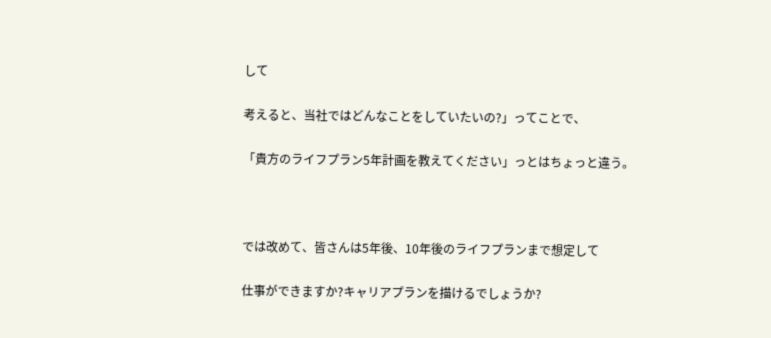して

考えると、当社ではどんなことをしていたいの?」ってことで、

「貴方のライフプラン5年計画を教えてください」っとはちょっと違う。



では改めて、皆さんは5年後、10年後のライフプランまで想定して

仕事ができますか?キャリアプランを描けるでしょうか?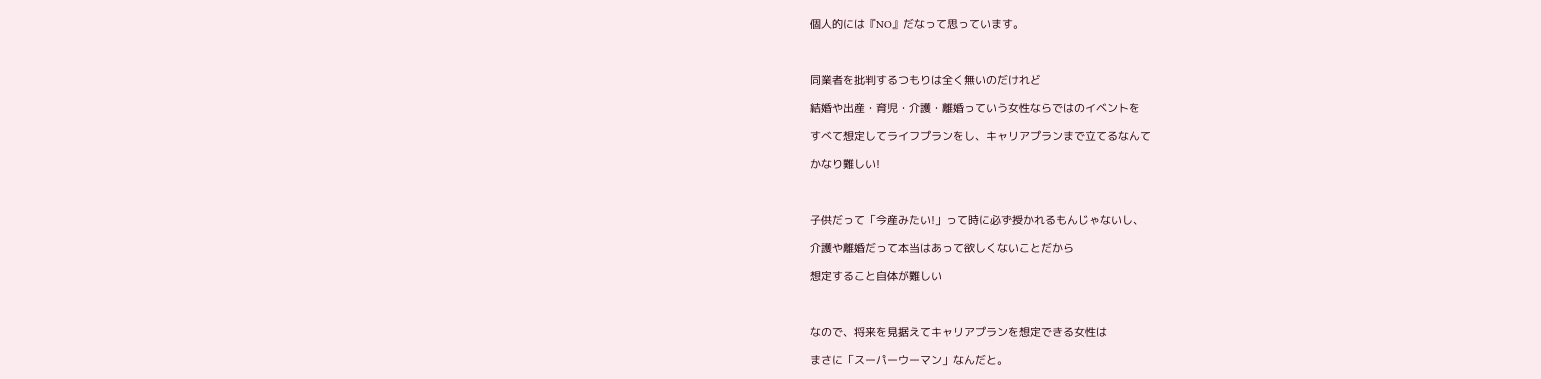個人的には『NO』だなって思っています。



同業者を批判するつもりは全く無いのだけれど

結婚や出産・育児・介護・離婚っていう女性ならではのイベントを

すべて想定してライフプランをし、キャリアプランまで立てるなんて

かなり難しい!



子供だって「今産みたい!」って時に必ず授かれるもんじゃないし、

介護や離婚だって本当はあって欲しくないことだから

想定すること自体が難しい



なので、将来を見据えてキャリアプランを想定できる女性は

まさに「スーパーウーマン」なんだと。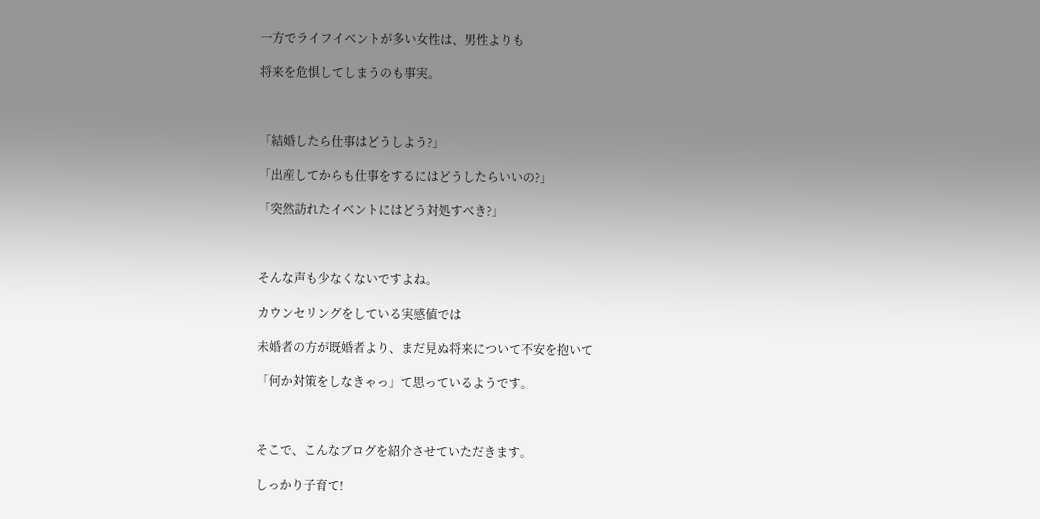一方でライフイベントが多い女性は、男性よりも

将来を危惧してしまうのも事実。



「結婚したら仕事はどうしよう?」

「出産してからも仕事をするにはどうしたらいいの?」

「突然訪れたイベントにはどう対処すべき?」



そんな声も少なくないですよね。

カウンセリングをしている実感値では

未婚者の方が既婚者より、まだ見ぬ将来について不安を抱いて

「何か対策をしなきゃっ」て思っているようです。



そこで、こんなブログを紹介させていただきます。

しっかり子育て!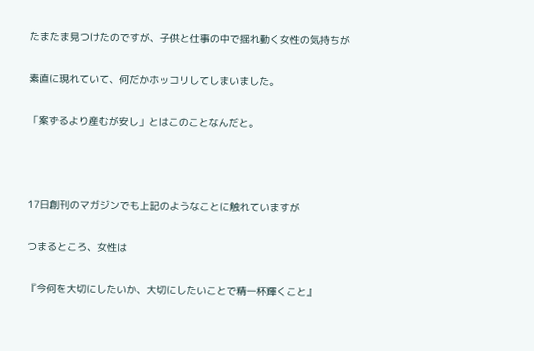たまたま見つけたのですが、子供と仕事の中で揺れ動く女性の気持ちが

素直に現れていて、何だかホッコリしてしまいました。

「案ずるより産むが安し」とはこのことなんだと。



17日創刊のマガジンでも上記のようなことに触れていますが

つまるところ、女性は

『今何を大切にしたいか、大切にしたいことで精一杯輝くこと』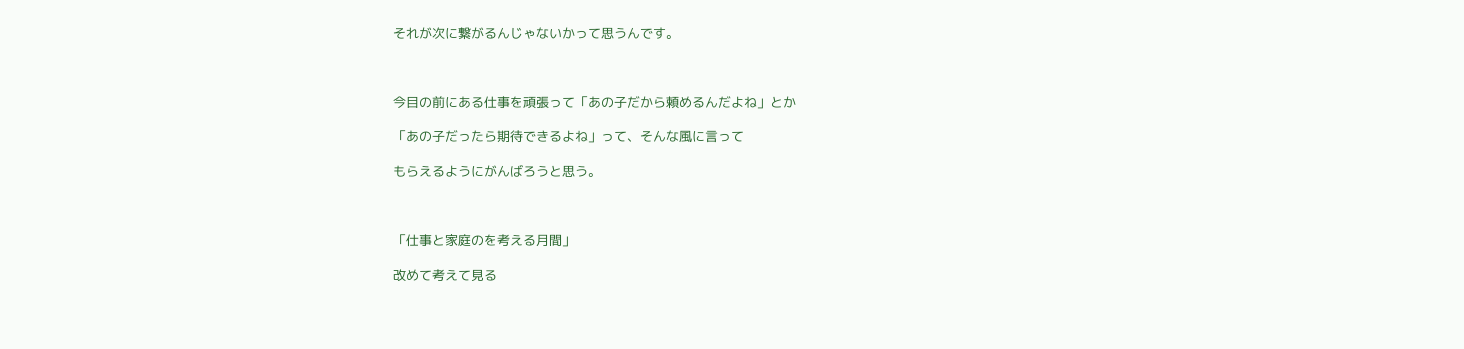それが次に繋がるんじゃないかって思うんです。



今目の前にある仕事を頑張って「あの子だから頼めるんだよね」とか

「あの子だったら期待できるよね」って、そんな風に言って

もらえるようにがんばろうと思う。



「仕事と家庭のを考える月間」

改めて考えて見る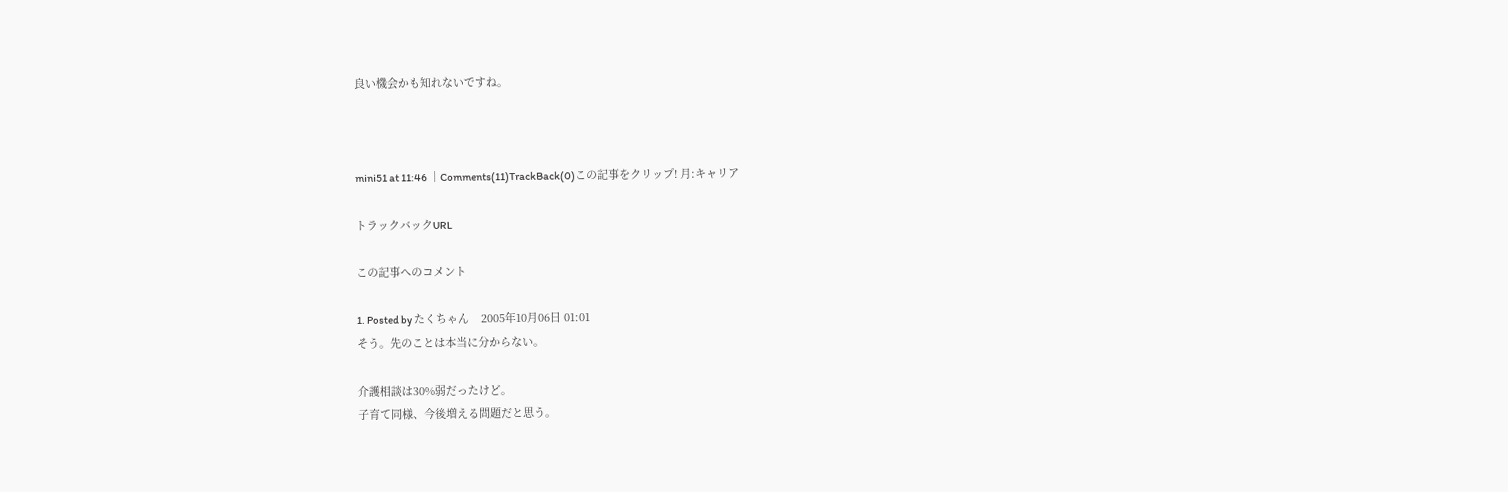良い機会かも知れないですね。



mini51 at 11:46 │Comments(11)TrackBack(0)この記事をクリップ! 月:キャリア

トラックバックURL

この記事へのコメント

1. Posted by たくちゃん    2005年10月06日 01:01
そう。先のことは本当に分からない。

介護相談は30%弱だったけど。
子育て同様、今後増える問題だと思う。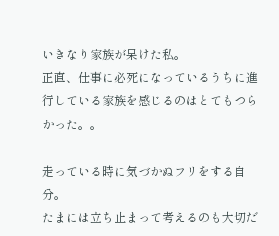いきなり家族が呆けた私。
正直、仕事に必死になっているうちに進行している家族を感じるのはとてもつらかった。。

走っている時に気づかぬフリをする自分。
たまには立ち止まって考えるのも大切だ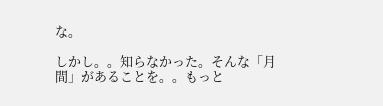な。

しかし。。知らなかった。そんな「月間」があることを。。もっと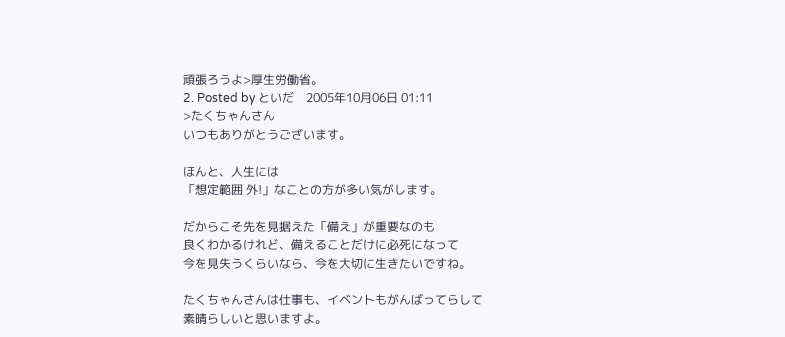頑張ろうよ>厚生労働省。
2. Posted by といだ    2005年10月06日 01:11
>たくちゃんさん
いつもありがとうございます。

ほんと、人生には
「想定範囲 外!」なことの方が多い気がします。

だからこそ先を見据えた「備え」が重要なのも
良くわかるけれど、備えることだけに必死になって
今を見失うくらいなら、今を大切に生きたいですね。

たくちゃんさんは仕事も、イベントもがんばってらして
素晴らしいと思いますよ。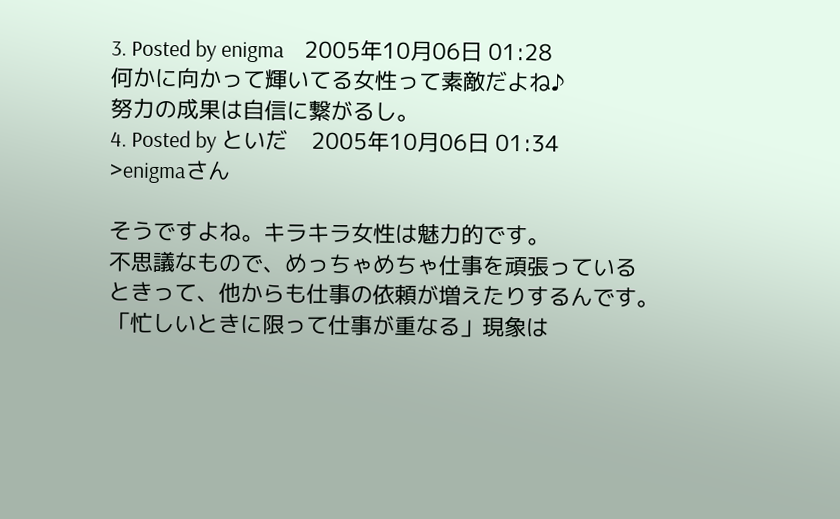3. Posted by enigma    2005年10月06日 01:28
何かに向かって輝いてる女性って素敵だよね♪
努力の成果は自信に繋がるし。
4. Posted by といだ    2005年10月06日 01:34
>enigmaさん

そうですよね。キラキラ女性は魅力的です。
不思議なもので、めっちゃめちゃ仕事を頑張っている
ときって、他からも仕事の依頼が増えたりするんです。
「忙しいときに限って仕事が重なる」現象は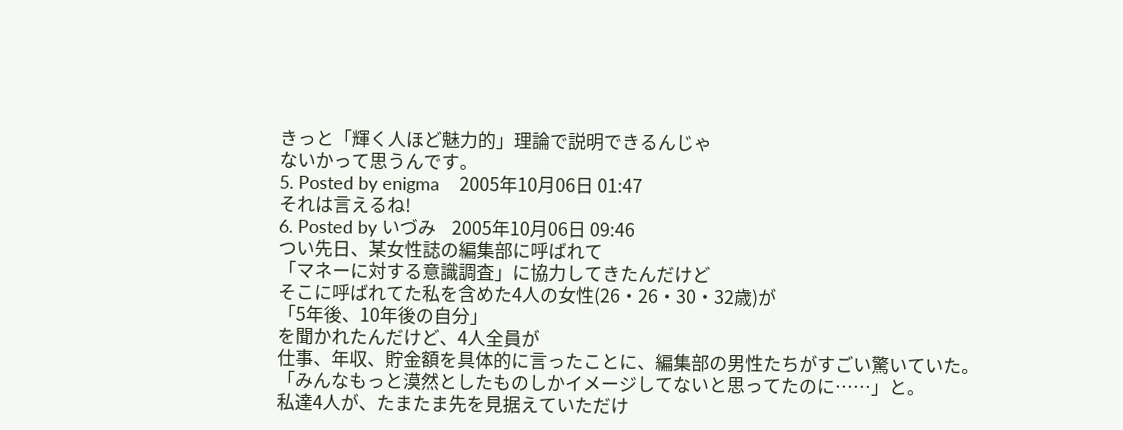きっと「輝く人ほど魅力的」理論で説明できるんじゃ
ないかって思うんです。
5. Posted by enigma    2005年10月06日 01:47
それは言えるね!
6. Posted by いづみ    2005年10月06日 09:46
つい先日、某女性誌の編集部に呼ばれて
「マネーに対する意識調査」に協力してきたんだけど
そこに呼ばれてた私を含めた4人の女性(26・26・30・32歳)が
「5年後、10年後の自分」
を聞かれたんだけど、4人全員が
仕事、年収、貯金額を具体的に言ったことに、編集部の男性たちがすごい驚いていた。
「みんなもっと漠然としたものしかイメージしてないと思ってたのに……」と。
私達4人が、たまたま先を見据えていただけ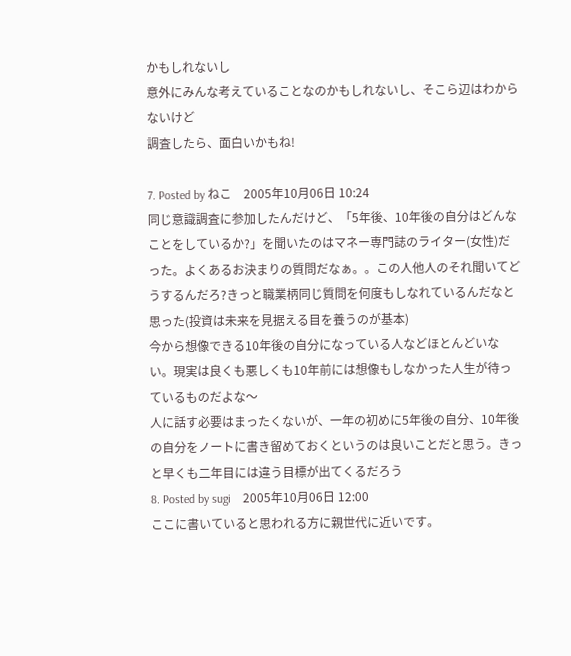かもしれないし
意外にみんな考えていることなのかもしれないし、そこら辺はわからないけど
調査したら、面白いかもね!

7. Posted by ねこ    2005年10月06日 10:24
同じ意識調査に参加したんだけど、「5年後、10年後の自分はどんなことをしているか?」を聞いたのはマネー専門誌のライター(女性)だった。よくあるお決まりの質問だなぁ。。この人他人のそれ聞いてどうするんだろ?きっと職業柄同じ質問を何度もしなれているんだなと思った(投資は未来を見据える目を養うのが基本)
今から想像できる10年後の自分になっている人などほとんどいない。現実は良くも悪しくも10年前には想像もしなかった人生が待っているものだよな〜
人に話す必要はまったくないが、一年の初めに5年後の自分、10年後の自分をノートに書き留めておくというのは良いことだと思う。きっと早くも二年目には違う目標が出てくるだろう
8. Posted by sugi    2005年10月06日 12:00
ここに書いていると思われる方に親世代に近いです。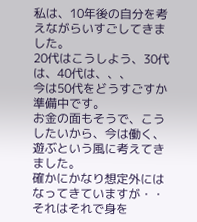私は、10年後の自分を考えながらいすごしてきました。
20代はこうしよう、30代は、40代は、、、
今は50代をどうすごすか準備中です。
お金の面もそうで、こうしたいから、今は働く、遊ぶという風に考えてきました。
確かにかなり想定外にはなってきていますが・・
それはそれで身を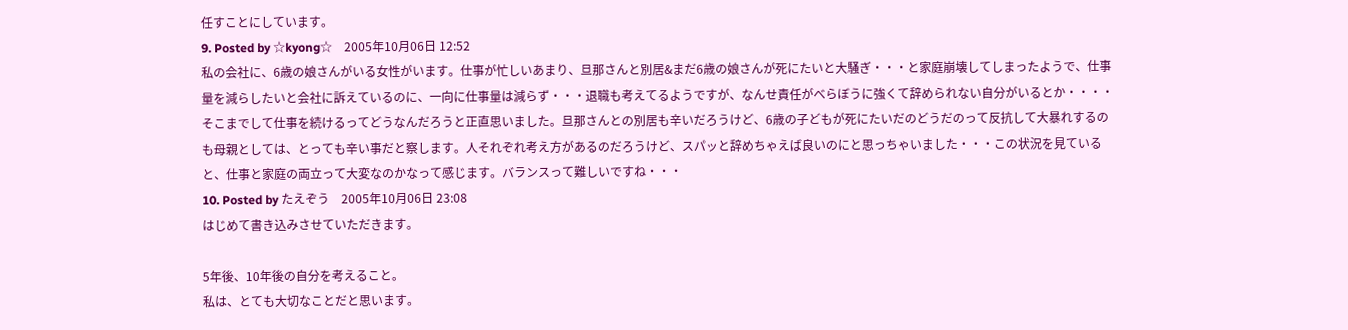任すことにしています。
9. Posted by ☆kyong☆    2005年10月06日 12:52
私の会社に、6歳の娘さんがいる女性がいます。仕事が忙しいあまり、旦那さんと別居&まだ6歳の娘さんが死にたいと大騒ぎ・・・と家庭崩壊してしまったようで、仕事量を減らしたいと会社に訴えているのに、一向に仕事量は減らず・・・退職も考えてるようですが、なんせ責任がべらぼうに強くて辞められない自分がいるとか・・・・そこまでして仕事を続けるってどうなんだろうと正直思いました。旦那さんとの別居も辛いだろうけど、6歳の子どもが死にたいだのどうだのって反抗して大暴れするのも母親としては、とっても辛い事だと察します。人それぞれ考え方があるのだろうけど、スパッと辞めちゃえば良いのにと思っちゃいました・・・この状況を見ていると、仕事と家庭の両立って大変なのかなって感じます。バランスって難しいですね・・・
10. Posted by たえぞう    2005年10月06日 23:08
はじめて書き込みさせていただきます。

5年後、10年後の自分を考えること。
私は、とても大切なことだと思います。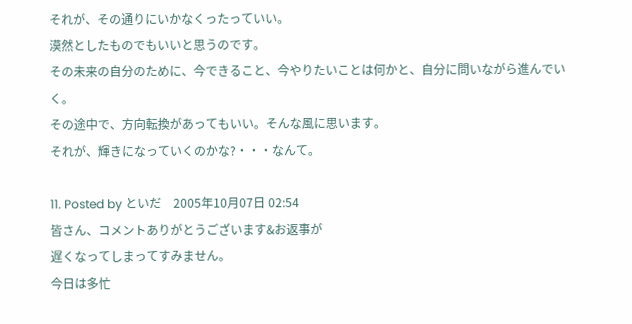それが、その通りにいかなくったっていい。
漠然としたものでもいいと思うのです。
その未来の自分のために、今できること、今やりたいことは何かと、自分に問いながら進んでいく。
その途中で、方向転換があってもいい。そんな風に思います。
それが、輝きになっていくのかな?・・・なんて。

11. Posted by といだ    2005年10月07日 02:54
皆さん、コメントありがとうございます&お返事が
遅くなってしまってすみません。
今日は多忙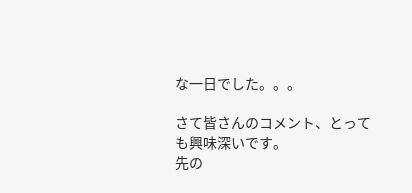な一日でした。。。

さて皆さんのコメント、とっても興味深いです。
先の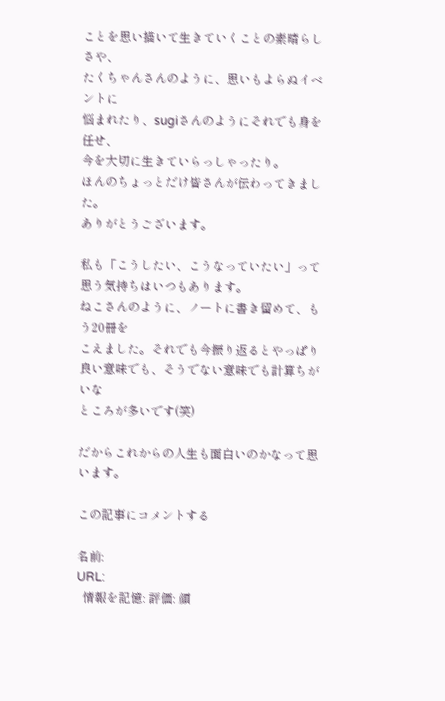ことを思い描いて生きていくことの素晴らしさや、
たくちゃんさんのように、思いもよらぬイベントに
悩まれたり、sugiさんのようにそれでも身を任せ、
今を大切に生きていらっしゃったり。
ほんのちょっとだけ皆さんが伝わってきました。
ありがとうございます。

私も「こうしたい、こうなっていたい」って
思う気持ちはいつもあります。
ねこさんのように、ノートに書き留めて、もう20冊を
こえました。それでも今振り返るとやっぱり
良い意味でも、そうでない意味でも計算ちがいな
ところが多いです(笑)

だからこれからの人生も面白いのかなって思います。

この記事にコメントする

名前:
URL:
  情報を記憶: 評価: 顔